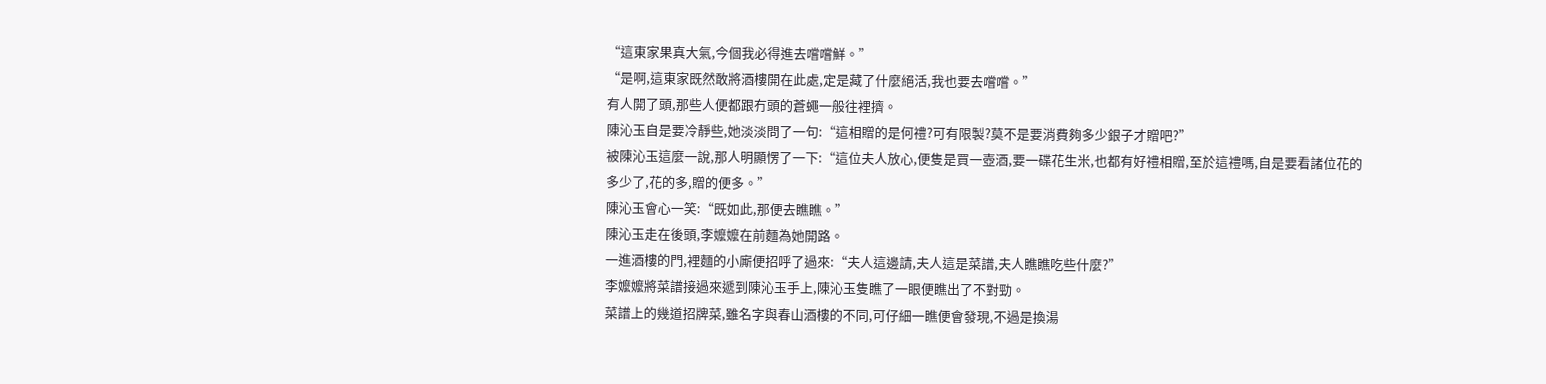“這東家果真大氣,今個我必得進去嚐嚐鮮。”
“是啊,這東家既然敢將酒樓開在此處,定是藏了什麼絕活,我也要去嚐嚐。”
有人開了頭,那些人便都跟冇頭的蒼蠅一般往裡擠。
陳沁玉自是要冷靜些,她淡淡問了一句:“這相贈的是何禮?可有限製?莫不是要消費夠多少銀子才贈吧?”
被陳沁玉這麼一說,那人明顯愣了一下:“這位夫人放心,便隻是買一壺酒,要一碟花生米,也都有好禮相贈,至於這禮嗎,自是要看諸位花的多少了,花的多,贈的便多。”
陳沁玉會心一笑:“既如此,那便去瞧瞧。”
陳沁玉走在後頭,李嬤嬤在前麵為她開路。
一進酒樓的門,裡麵的小廝便招呼了過來:“夫人這邊請,夫人這是菜譜,夫人瞧瞧吃些什麼?”
李嬤嬤將菜譜接過來遞到陳沁玉手上,陳沁玉隻瞧了一眼便瞧出了不對勁。
菜譜上的幾道招牌菜,雖名字與春山酒樓的不同,可仔細一瞧便會發現,不過是換湯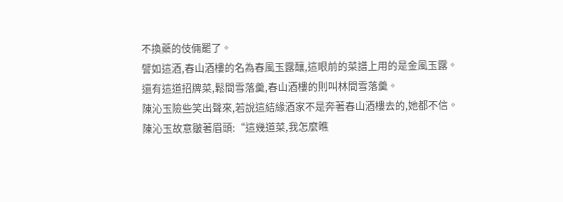不換藥的伎倆罷了。
譬如這酒,春山酒樓的名為春風玉露釀,這眼前的菜譜上用的是金風玉露。
還有這道招牌菜,鬆間雪落羹,春山酒樓的則叫林間雪落羹。
陳沁玉險些笑出聲來,若說這結緣酒家不是奔著春山酒樓去的,她都不信。
陳沁玉故意皺著眉頭:“這幾道菜,我怎麼瞧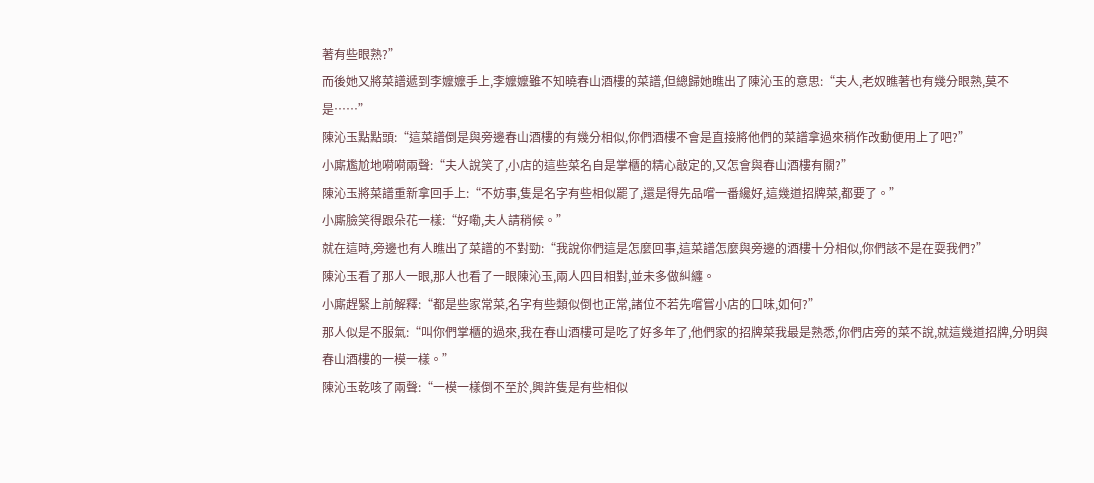著有些眼熟?”
而後她又將菜譜遞到李嬤嬤手上,李嬤嬤雖不知曉春山酒樓的菜譜,但總歸她瞧出了陳沁玉的意思:“夫人,老奴瞧著也有幾分眼熟,莫不是……”
陳沁玉點點頭:“這菜譜倒是與旁邊春山酒樓的有幾分相似,你們酒樓不會是直接將他們的菜譜拿過來稍作改動便用上了吧?”
小廝尷尬地嗬嗬兩聲:“夫人說笑了,小店的這些菜名自是掌櫃的精心敲定的,又怎會與春山酒樓有關?”
陳沁玉將菜譜重新拿回手上:“不妨事,隻是名字有些相似罷了,還是得先品嚐一番纔好,這幾道招牌菜,都要了。”
小廝臉笑得跟朵花一樣:“好嘞,夫人請稍候。”
就在這時,旁邊也有人瞧出了菜譜的不對勁:“我說你們這是怎麼回事,這菜譜怎麼與旁邊的酒樓十分相似,你們該不是在耍我們?”
陳沁玉看了那人一眼,那人也看了一眼陳沁玉,兩人四目相對,並未多做糾纏。
小廝趕緊上前解釋:“都是些家常菜,名字有些類似倒也正常,諸位不若先嚐嘗小店的口味,如何?”
那人似是不服氣:“叫你們掌櫃的過來,我在春山酒樓可是吃了好多年了,他們家的招牌菜我最是熟悉,你們店旁的菜不說,就這幾道招牌,分明與春山酒樓的一模一樣。”
陳沁玉乾咳了兩聲:“一模一樣倒不至於,興許隻是有些相似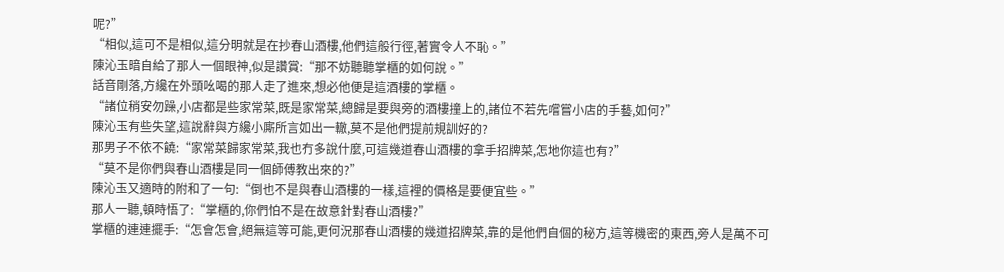呢?”
“相似,這可不是相似,這分明就是在抄春山酒樓,他們這般行徑,著實令人不恥。”
陳沁玉暗自給了那人一個眼神,似是讚賞:“那不妨聽聽掌櫃的如何說。”
話音剛落,方纔在外頭吆喝的那人走了進來,想必他便是這酒樓的掌櫃。
“諸位稍安勿躁,小店都是些家常菜,既是家常菜,總歸是要與旁的酒樓撞上的,諸位不若先嚐嘗小店的手藝,如何?”
陳沁玉有些失望,這說辭與方纔小廝所言如出一轍,莫不是他們提前規訓好的?
那男子不依不饒:“家常菜歸家常菜,我也冇多說什麼,可這幾道春山酒樓的拿手招牌菜,怎地你這也有?”
“莫不是你們與春山酒樓是同一個師傅教出來的?”
陳沁玉又適時的附和了一句:“倒也不是與春山酒樓的一樣,這裡的價格是要便宜些。”
那人一聽,頓時悟了:“掌櫃的,你們怕不是在故意針對春山酒樓?”
掌櫃的連連擺手:“怎會怎會,絕無這等可能,更何況那春山酒樓的幾道招牌菜,靠的是他們自個的秘方,這等機密的東西,旁人是萬不可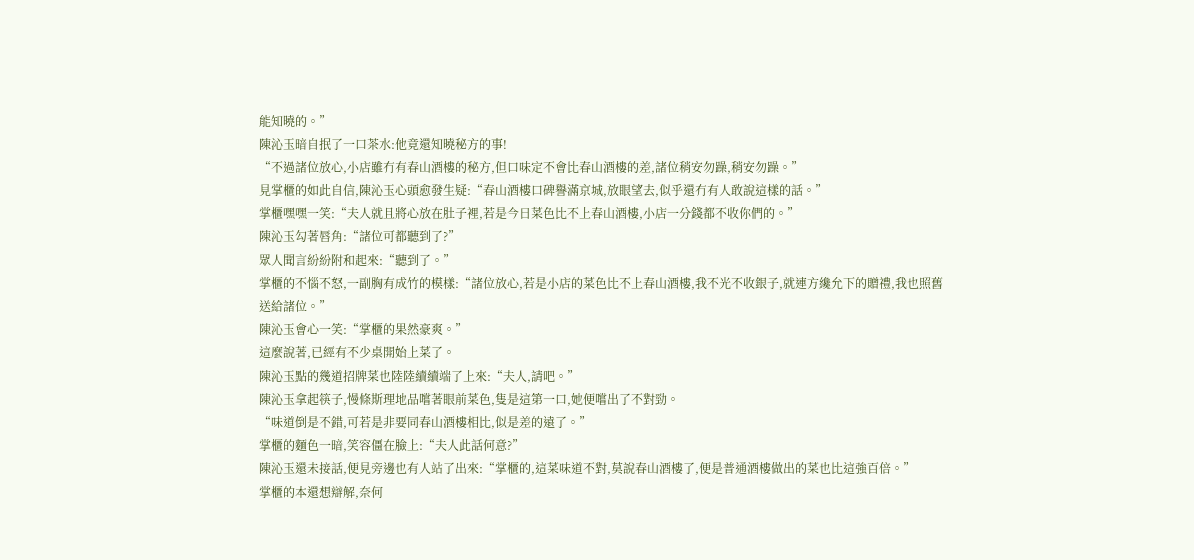能知曉的。”
陳沁玉暗自抿了一口茶水:他竟還知曉秘方的事!
“不過諸位放心,小店雖冇有春山酒樓的秘方,但口味定不會比春山酒樓的差,諸位稍安勿躁,稍安勿躁。”
見掌櫃的如此自信,陳沁玉心頭愈發生疑:“春山酒樓口碑譽滿京城,放眼望去,似乎還冇有人敢說這樣的話。”
掌櫃嘿嘿一笑:“夫人就且將心放在肚子裡,若是今日菜色比不上春山酒樓,小店一分錢都不收你們的。”
陳沁玉勾著唇角:“諸位可都聽到了?”
眾人聞言紛紛附和起來:“聽到了。”
掌櫃的不惱不怒,一副胸有成竹的模樣:“諸位放心,若是小店的菜色比不上春山酒樓,我不光不收銀子,就連方纔允下的贈禮,我也照舊送給諸位。”
陳沁玉會心一笑:“掌櫃的果然豪爽。”
這麼說著,已經有不少桌開始上菜了。
陳沁玉點的幾道招牌菜也陸陸續續端了上來:“夫人,請吧。”
陳沁玉拿起筷子,慢條斯理地品嚐著眼前菜色,隻是這第一口,她便嚐出了不對勁。
“味道倒是不錯,可若是非要同春山酒樓相比,似是差的遠了。”
掌櫃的麵色一暗,笑容僵在臉上:“夫人此話何意?”
陳沁玉還未接話,便見旁邊也有人站了出來:“掌櫃的,這菜味道不對,莫說春山酒樓了,便是普通酒樓做出的菜也比這強百倍。”
掌櫃的本還想辯解,奈何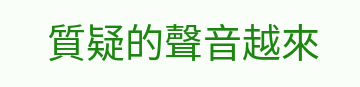質疑的聲音越來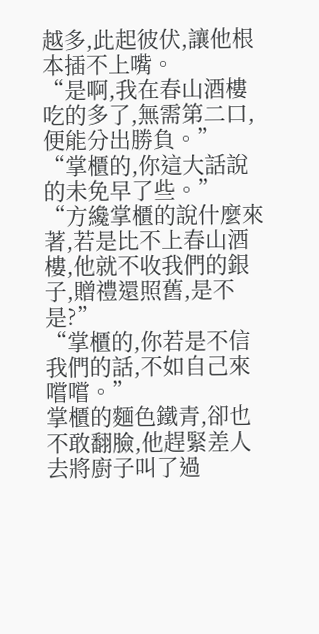越多,此起彼伏,讓他根本插不上嘴。
“是啊,我在春山酒樓吃的多了,無需第二口,便能分出勝負。”
“掌櫃的,你這大話說的未免早了些。”
“方纔掌櫃的說什麼來著,若是比不上春山酒樓,他就不收我們的銀子,贈禮還照舊,是不是?”
“掌櫃的,你若是不信我們的話,不如自己來嚐嚐。”
掌櫃的麵色鐵青,卻也不敢翻臉,他趕緊差人去將廚子叫了過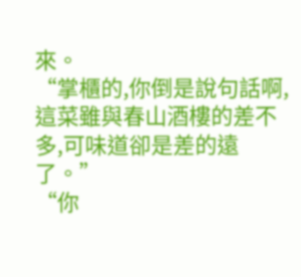來。
“掌櫃的,你倒是說句話啊,這菜雖與春山酒樓的差不多,可味道卻是差的遠了。”
“你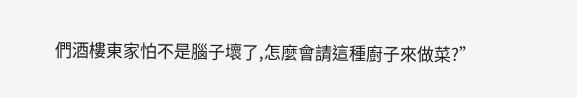們酒樓東家怕不是腦子壞了,怎麼會請這種廚子來做菜?”